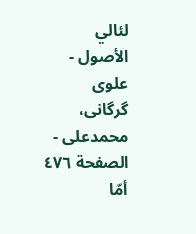لئالي الأصول - علوی گرگانی، محمدعلی - الصفحة ٤٧٦
أمّا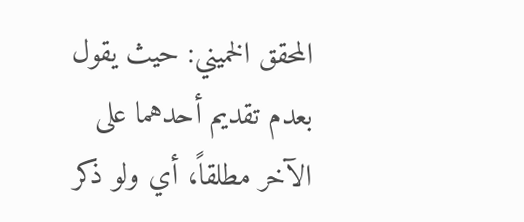المحقق الخميني: حيث يقول بعدم تقديم أحدهما على الآخر مطلقاً، أي ولو ذكر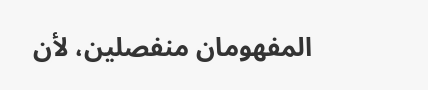المفهومان منفصلين، لأن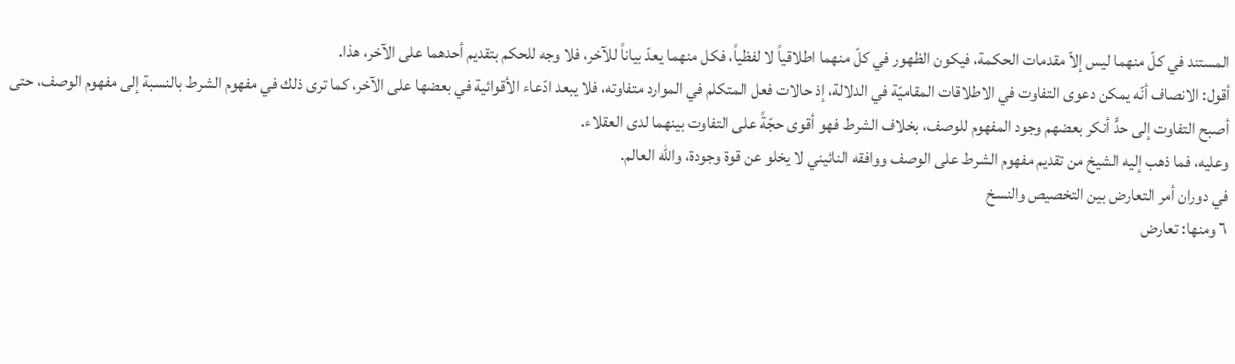المستند في كلّ منهما ليس إلاّ مقدمات الحكمة، فيكون الظهور في كلّ منهما اطلاقياً لا لفظياً، فكل منهما يعدّ بياناً للآخر، فلا وجه للحكم بتقديم أحدهما على الآخر، هذا.
أقول: الانصاف أنّه يمكن دعوى التفاوت في الاطلاقات المقاميّة في الدلالة، إذ حالات فعل المتكلم في الموارد متفاوته، فلا يبعد ادّعاء الأقوائية في بعضها على الآخر، كما ترى ذلك في مفهوم الشرط بالنسبة إلى مفهوم الوصف، حتى أصبح التفاوت إلى حدٍّ أنكر بعضهم وجود المفهوم للوصف، بخلاف الشرط فهو أقوى حجّةً على التفاوت بينهما لدى العقلاء.
وعليه، فما ذهب إليه الشيخ من تقديم مفهوم الشرط على الوصف ووافقه النائيني لا يخلو عن قوة وجودة، واللّه العالم.
في دوران أمر التعارض بين التخصيص والنسخ
٦ ومنها: تعارض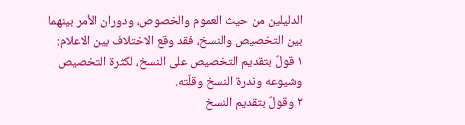الدليلين من حيث العموم والخصوص، ودوران الأمر بينهما بين التخصيص والنسخ، فقد وقع الاختلاف بين الاعلام:
١ قولٌ بتقديم التخصيص على النسخ، لكثرة التخصيص وشيوعه وندرة النسخ وقلّته.
٢ وقولٌ بتقديم النسخ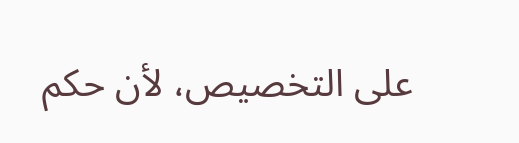على التخصيص، لأن حكم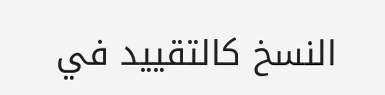النسخ كالتقييد في